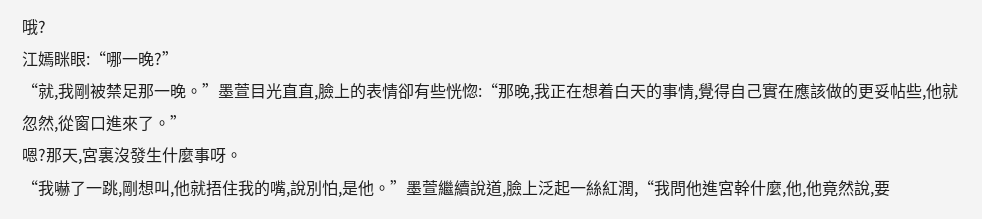哦?
江嫣眯眼:“哪一晚?”
“就,我剛被禁足那一晚。”墨萱目光直直,臉上的表情卻有些恍惚:“那晚,我正在想着白天的事情,覺得自己實在應該做的更妥帖些,他就忽然,從窗口進來了。”
嗯?那天,宮裏沒發生什麼事呀。
“我嚇了一跳,剛想叫,他就捂住我的嘴,說別怕,是他。”墨萱繼續說道,臉上泛起一絲紅潤,“我問他進宮幹什麼,他,他竟然說,要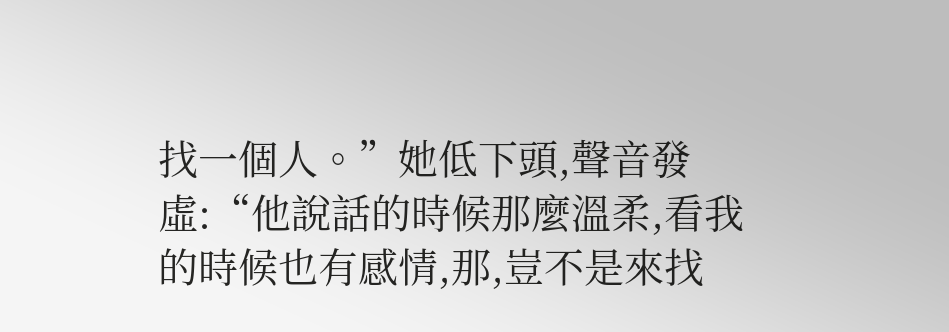找一個人。”她低下頭,聲音發虛:“他說話的時候那麼溫柔,看我的時候也有感情,那,豈不是來找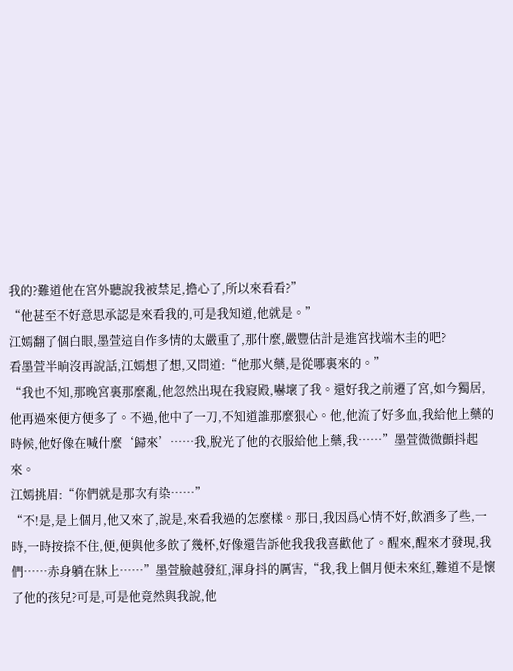我的?難道他在宮外聽說我被禁足,擔心了,所以來看看?”
“他甚至不好意思承認是來看我的,可是我知道,他就是。”
江嫣翻了個白眼,墨萱這自作多情的太嚴重了,那什麼,嚴豐估計是進宮找端木圭的吧?
看墨萱半晌沒再說話,江嫣想了想,又問道:“他那火藥,是從哪裏來的。”
“我也不知,那晚宮裏那麼亂,他忽然出現在我寢殿,嚇壞了我。還好我之前遷了宮,如今獨居,他再過來便方便多了。不過,他中了一刀,不知道誰那麼狠心。他,他流了好多血,我給他上藥的時候,他好像在喊什麼‘歸來’……我,脫光了他的衣服給他上藥,我……”墨萱微微顫抖起來。
江嫣挑眉:“你們就是那次有染……”
“不!是,是上個月,他又來了,說是,來看我過的怎麼樣。那日,我因爲心情不好,飲酒多了些,一時,一時按捺不住,便,便與他多飲了幾杯,好像還告訴他我我我喜歡他了。醒來,醒來才發現,我們……赤身躺在牀上……”墨萱臉越發紅,渾身抖的厲害,“我,我上個月便未來紅,難道不是懷了他的孩兒?可是,可是他竟然與我說,他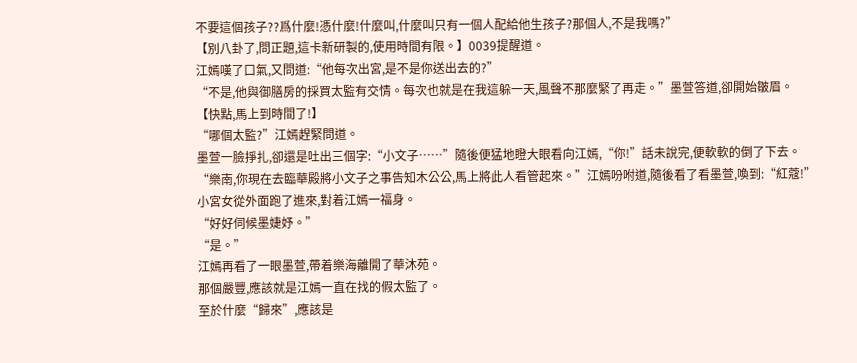不要這個孩子??爲什麼!憑什麼!什麼叫,什麼叫只有一個人配給他生孩子?那個人,不是我嗎?”
【別八卦了,問正題,這卡新研製的,使用時間有限。】0039提醒道。
江嫣嘆了口氣,又問道:“他每次出宮,是不是你送出去的?”
“不是,他與御膳房的採買太監有交情。每次也就是在我這躲一天,風聲不那麼緊了再走。”墨萱答道,卻開始皺眉。
【快點,馬上到時間了!】
“哪個太監?”江嫣趕緊問道。
墨萱一臉掙扎,卻還是吐出三個字:“小文子……”隨後便猛地瞪大眼看向江嫣,“你!”話未說完,便軟軟的倒了下去。
“樂南,你現在去臨華殿將小文子之事告知木公公,馬上將此人看管起來。”江嫣吩咐道,隨後看了看墨萱,喚到:“紅蔻!”
小宮女從外面跑了進來,對着江嫣一福身。
“好好伺候墨婕妤。”
“是。”
江嫣再看了一眼墨萱,帶着樂海離開了華沐苑。
那個嚴豐,應該就是江嫣一直在找的假太監了。
至於什麼“歸來”,應該是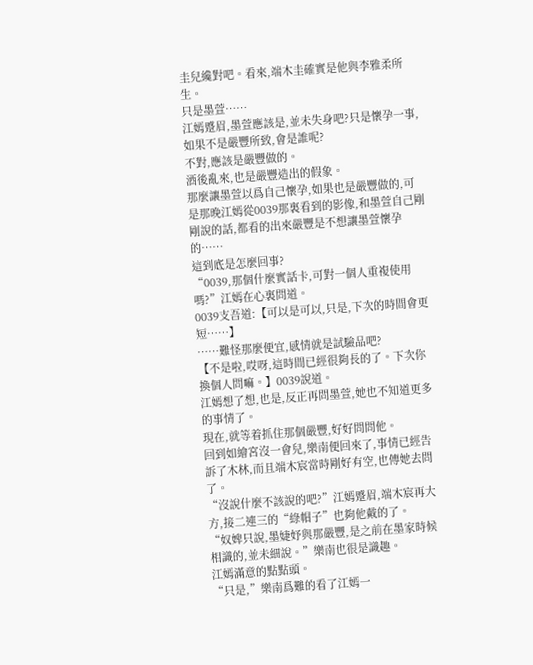圭兒纔對吧。看來,端木圭確實是他與李雅柔所生。
只是墨萱……
江嫣蹙眉,墨萱應該是,並未失身吧?只是懷孕一事,如果不是嚴豐所致,會是誰呢?
不對,應該是嚴豐做的。
酒後亂來,也是嚴豐造出的假象。
那麼讓墨萱以爲自己懷孕,如果也是嚴豐做的,可是那晚江嫣從0039那裏看到的影像,和墨萱自己剛剛說的話,都看的出來嚴豐是不想讓墨萱懷孕的……
這到底是怎麼回事?
“0039,那個什麼實話卡,可對一個人重複使用嗎?”江嫣在心裏問道。
0039支吾道:【可以是可以,只是,下次的時間會更短……】
……難怪那麼便宜,感情就是試驗品吧?
【不是啦,哎呀,這時間已經很夠長的了。下次你換個人問嘛。】0039說道。
江嫣想了想,也是,反正再問墨萱,她也不知道更多的事情了。
現在,就等着抓住那個嚴豐,好好問問他。
回到如繪宮沒一會兒,樂南便回來了,事情已經告訴了木林,而且端木宸當時剛好有空,也傳她去問了。
“沒說什麼不該說的吧?”江嫣蹙眉,端木宸再大方,接二連三的“綠帽子”也夠他戴的了。
“奴婢只說,墨婕妤與那嚴豐,是之前在墨家時候相識的,並未細說。”樂南也很是識趣。
江嫣滿意的點點頭。
“只是,”樂南爲難的看了江嫣一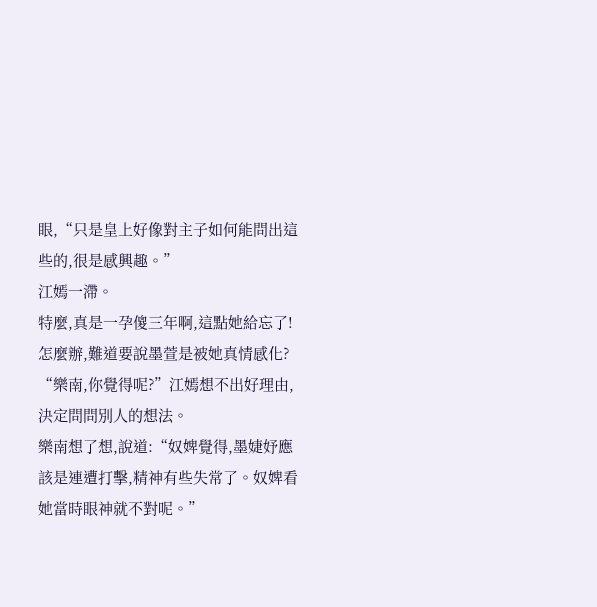眼,“只是皇上好像對主子如何能問出這些的,很是感興趣。”
江嫣一滯。
特麼,真是一孕傻三年啊,這點她給忘了!
怎麼辦,難道要說墨萱是被她真情感化?
“樂南,你覺得呢?”江嫣想不出好理由,決定問問別人的想法。
樂南想了想,說道:“奴婢覺得,墨婕妤應該是連遭打擊,精神有些失常了。奴婢看她當時眼神就不對呢。”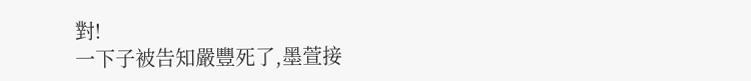對!
一下子被告知嚴豐死了,墨萱接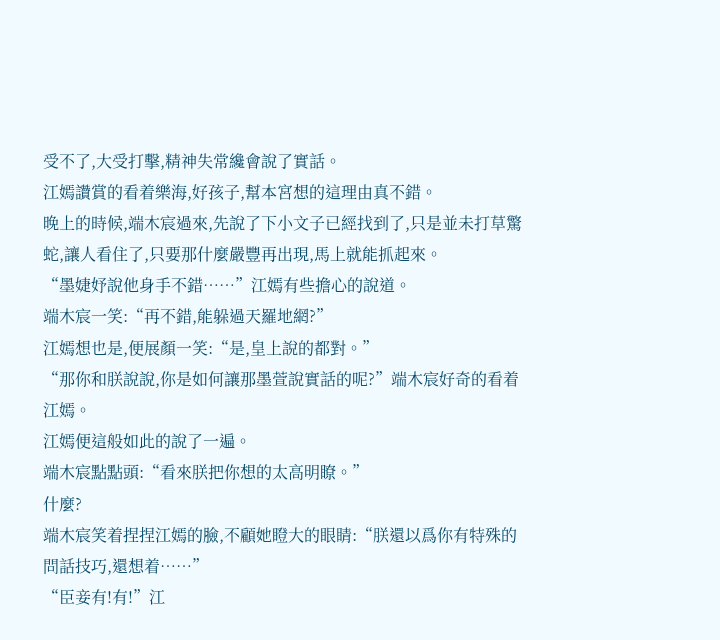受不了,大受打擊,精神失常纔會說了實話。
江嫣讚賞的看着樂海,好孩子,幫本宮想的這理由真不錯。
晚上的時候,端木宸過來,先說了下小文子已經找到了,只是並未打草驚蛇,讓人看住了,只要那什麼嚴豐再出現,馬上就能抓起來。
“墨婕妤說他身手不錯……”江嫣有些擔心的說道。
端木宸一笑:“再不錯,能躲過天羅地網?”
江嫣想也是,便展顏一笑:“是,皇上說的都對。”
“那你和朕說說,你是如何讓那墨萱說實話的呢?”端木宸好奇的看着江嫣。
江嫣便這般如此的說了一遍。
端木宸點點頭:“看來朕把你想的太高明瞭。”
什麼?
端木宸笑着捏捏江嫣的臉,不顧她瞪大的眼睛:“朕還以爲你有特殊的問話技巧,還想着……”
“臣妾有!有!”江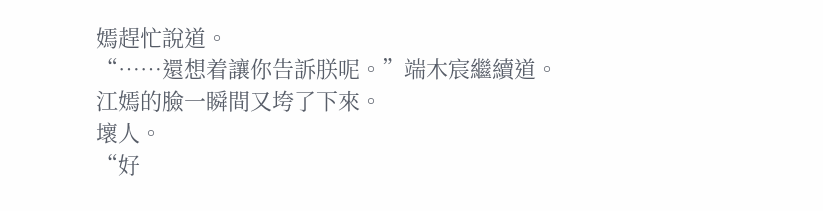嫣趕忙說道。
“……還想着讓你告訴朕呢。”端木宸繼續道。
江嫣的臉一瞬間又垮了下來。
壞人。
“好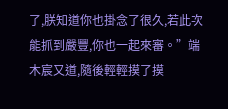了,朕知道你也掛念了很久,若此次能抓到嚴豐,你也一起來審。”端木宸又道,隨後輕輕摸了摸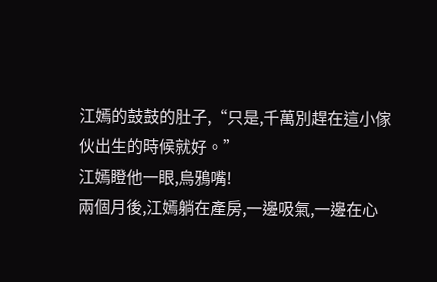江嫣的鼓鼓的肚子,“只是,千萬別趕在這小傢伙出生的時候就好。”
江嫣瞪他一眼,烏鴉嘴!
兩個月後,江嫣躺在產房,一邊吸氣,一邊在心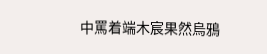中罵着端木宸果然烏鴉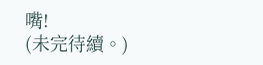嘴!
(未完待續。)